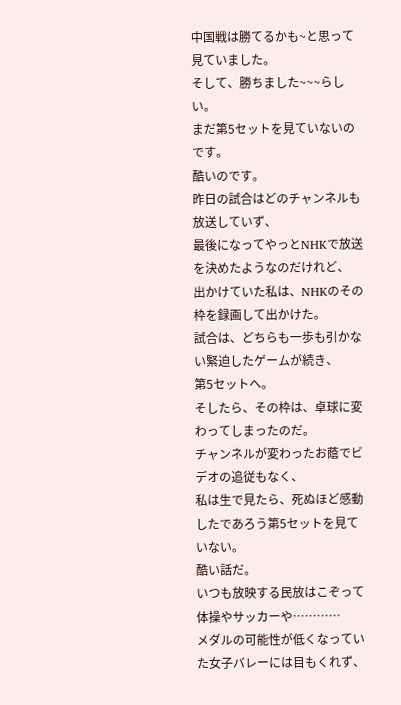中国戦は勝てるかも~と思って見ていました。
そして、勝ちました~~~らしい。
まだ第5セットを見ていないのです。
酷いのです。
昨日の試合はどのチャンネルも放送していず、
最後になってやっとNHKで放送を決めたようなのだけれど、
出かけていた私は、NHKのその枠を録画して出かけた。
試合は、どちらも一歩も引かない緊迫したゲームが続き、
第5セットへ。
そしたら、その枠は、卓球に変わってしまったのだ。
チャンネルが変わったお蔭でビデオの追従もなく、
私は生で見たら、死ぬほど感動したであろう第5セットを見ていない。
酷い話だ。
いつも放映する民放はこぞって体操やサッカーや…………
メダルの可能性が低くなっていた女子バレーには目もくれず、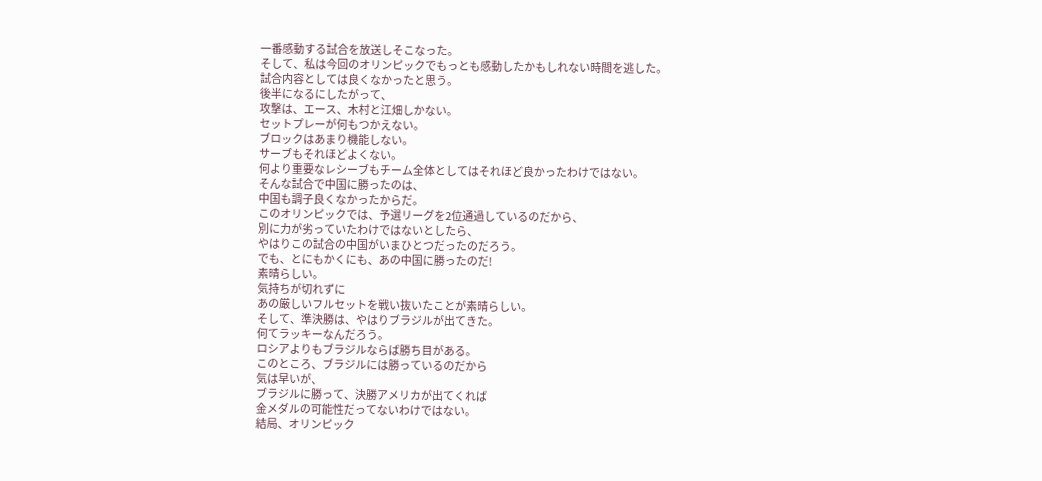一番感動する試合を放送しそこなった。
そして、私は今回のオリンピックでもっとも感動したかもしれない時間を逃した。
試合内容としては良くなかったと思う。
後半になるにしたがって、
攻撃は、エース、木村と江畑しかない。
セットプレーが何もつかえない。
ブロックはあまり機能しない。
サーブもそれほどよくない。
何より重要なレシーブもチーム全体としてはそれほど良かったわけではない。
そんな試合で中国に勝ったのは、
中国も調子良くなかったからだ。
このオリンピックでは、予選リーグを2位通過しているのだから、
別に力が劣っていたわけではないとしたら、
やはりこの試合の中国がいまひとつだったのだろう。
でも、とにもかくにも、あの中国に勝ったのだ!
素晴らしい。
気持ちが切れずに
あの厳しいフルセットを戦い抜いたことが素晴らしい。
そして、準決勝は、やはりブラジルが出てきた。
何てラッキーなんだろう。
ロシアよりもブラジルならば勝ち目がある。
このところ、ブラジルには勝っているのだから
気は早いが、
ブラジルに勝って、決勝アメリカが出てくれば
金メダルの可能性だってないわけではない。
結局、オリンピック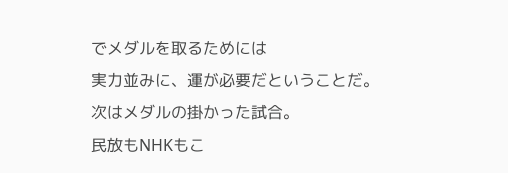でメダルを取るためには
実力並みに、運が必要だということだ。
次はメダルの掛かった試合。
民放もNHKもこ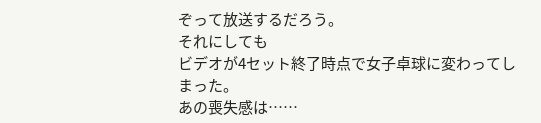ぞって放送するだろう。
それにしても
ビデオが4セット終了時点で女子卓球に変わってしまった。
あの喪失感は……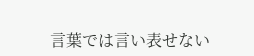言葉では言い表せない